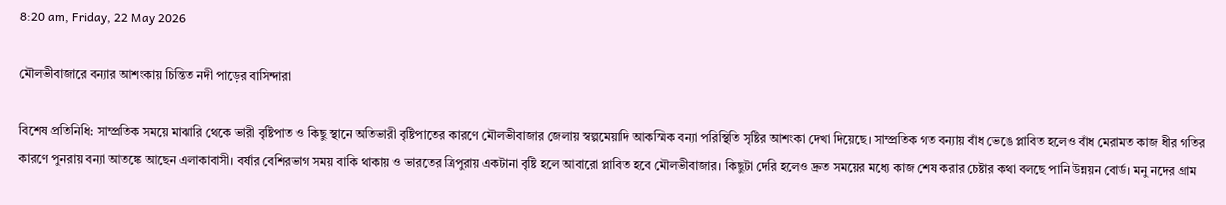8:20 am, Friday, 22 May 2026

মৌলভীবাজারে বন্যার আশংকায় চিন্তিত নদী পাড়ের বাসিন্দারা

বিশেষ প্রতিনিধি: সাম্প্রতিক সময়ে মাঝারি থেকে ভারী বৃষ্টিপাত ও কিছু স্থানে অতিভারী বৃষ্টিপাতের কারণে মৌলভীবাজার জেলায় স্বল্পমেয়াদি আকস্মিক বন্যা পরিস্থিতি সৃষ্টির আশংকা দেখা দিয়েছে। সাম্প্রতিক গত বন্যায় বাঁধ ভেঙে প্লাবিত হলেও বাঁধ মেরামত কাজ ধীর গতির কারণে পুনরায় বন্যা আতঙ্কে আছেন এলাকাবাসী। বর্ষার বেশিরভাগ সময় বাকি থাকায় ও ভারতের ত্রিপুরায় একটানা বৃষ্টি হলে আবারো প্লাবিত হবে মৌলভীবাজার। কিছুটা দেরি হলেও দ্রুত সময়ের মধ্যে কাজ শেষ করার চেষ্টার কথা বলছে পানি উন্নয়ন বোর্ড। মনু নদের গ্রাম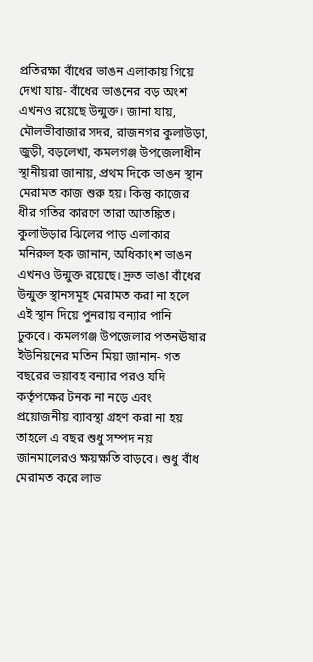প্রতিরক্ষা বাঁধের ভাঙন এলাকায় গিয়ে দেখা যায়- বাঁধের ভাঙনের বড় অংশ এখনও রয়েছে উন্মুক্ত। জানা যায়, মৌলভীবাজার সদর, রাজনগর কুলাউড়া, জুড়ী, বড়লেখা, কমলগঞ্জ উপজেলাধীন স্থানীয়রা জানায়, প্রথম দিকে ভাঙন স্থান মেরামত কাজ শুরু হয়। কিন্তু কাজের ধীর গতির কারণে তারা আতঙ্কিত। কুলাউড়ার ঝিলের পাড় এলাকার মনিরুল হক জানান, অধিকাংশ ভাঙন এখনও উন্মুক্ত রয়েছে। দ্রুত ভাঙা বাঁধের উন্মুক্ত স্থানসমূহ মেরামত করা না হলে এই স্থান দিয়ে পুনরায় বন্যার পানি ঢুকবে। কমলগঞ্জ উপজেলার পতনঊষার ইউনিয়নের মতিন মিয়া জানান- গত বছরের ভয়াবহ বন্যার পরও যদি কর্তৃপক্ষের টনক না নড়ে এবং প্রয়োজনীয় ব্যাবস্থা গ্রহণ করা না হয় তাহলে এ বছর শুধু সম্পদ নয় জানমালেরও ক্ষয়ক্ষতি বাড়বে। শুধু বাঁধ মেরামত করে লাভ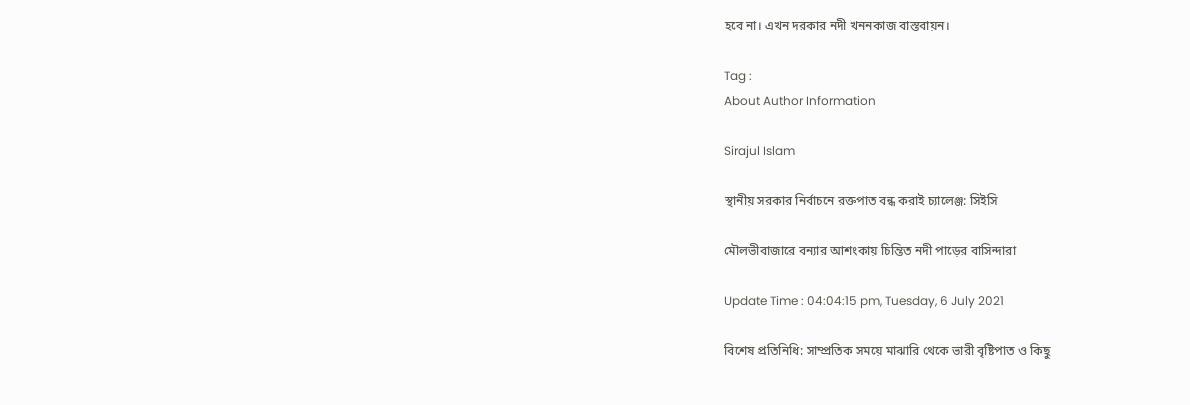হবে না। এখন দরকার নদী খননকাজ বাস্তবায়ন।

Tag :
About Author Information

Sirajul Islam

স্থানীয় সরকার নির্বাচনে রক্তপাত বন্ধ করাই চ্যালেঞ্জ: সিইসি

মৌলভীবাজারে বন্যার আশংকায় চিন্তিত নদী পাড়ের বাসিন্দারা

Update Time : 04:04:15 pm, Tuesday, 6 July 2021

বিশেষ প্রতিনিধি: সাম্প্রতিক সময়ে মাঝারি থেকে ভারী বৃষ্টিপাত ও কিছু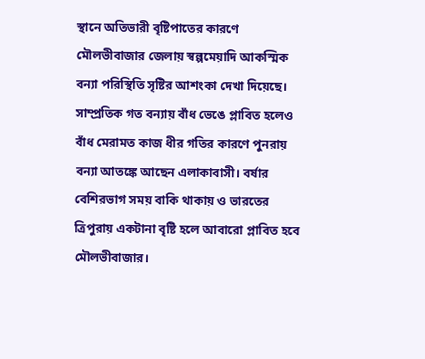স্থানে অতিভারী বৃষ্টিপাতের কারণে মৌলভীবাজার জেলায় স্বল্পমেয়াদি আকস্মিক বন্যা পরিস্থিতি সৃষ্টির আশংকা দেখা দিয়েছে। সাম্প্রতিক গত বন্যায় বাঁধ ভেঙে প্লাবিত হলেও বাঁধ মেরামত কাজ ধীর গতির কারণে পুনরায় বন্যা আতঙ্কে আছেন এলাকাবাসী। বর্ষার বেশিরভাগ সময় বাকি থাকায় ও ভারতের ত্রিপুরায় একটানা বৃষ্টি হলে আবারো প্লাবিত হবে মৌলভীবাজার।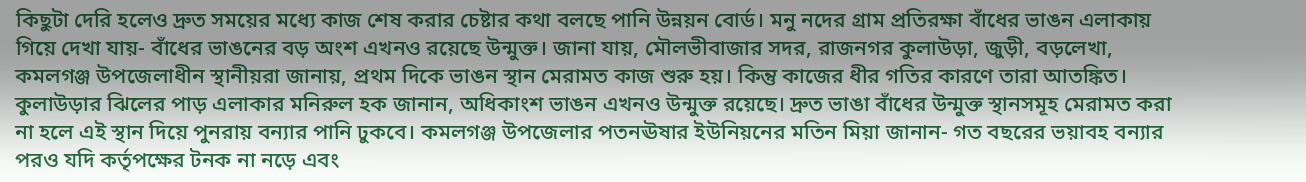কিছুটা দেরি হলেও দ্রুত সময়ের মধ্যে কাজ শেষ করার চেষ্টার কথা বলছে পানি উন্নয়ন বোর্ড। মনু নদের গ্রাম প্রতিরক্ষা বাঁধের ভাঙন এলাকায় গিয়ে দেখা যায়- বাঁধের ভাঙনের বড় অংশ এখনও রয়েছে উন্মুক্ত। জানা যায়, মৌলভীবাজার সদর, রাজনগর কুলাউড়া, জুড়ী, বড়লেখা, কমলগঞ্জ উপজেলাধীন স্থানীয়রা জানায়, প্রথম দিকে ভাঙন স্থান মেরামত কাজ শুরু হয়। কিন্তু কাজের ধীর গতির কারণে তারা আতঙ্কিত। কুলাউড়ার ঝিলের পাড় এলাকার মনিরুল হক জানান, অধিকাংশ ভাঙন এখনও উন্মুক্ত রয়েছে। দ্রুত ভাঙা বাঁধের উন্মুক্ত স্থানসমূহ মেরামত করা না হলে এই স্থান দিয়ে পুনরায় বন্যার পানি ঢুকবে। কমলগঞ্জ উপজেলার পতনঊষার ইউনিয়নের মতিন মিয়া জানান- গত বছরের ভয়াবহ বন্যার পরও যদি কর্তৃপক্ষের টনক না নড়ে এবং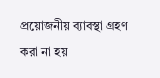প্রয়োজনীয় ব্যাবস্থা গ্রহণ করা না হয়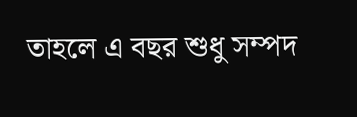তাহলে এ বছর শুধু সম্পদ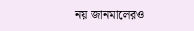নয় জানমালেরও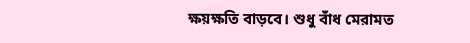ক্ষয়ক্ষতি বাড়বে। শুধু বাঁধ মেরামত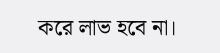করে লাভ হবে না।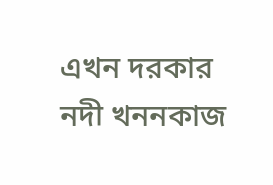এখন দরকার নদী খননকাজ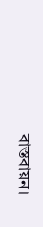বাস্তবায়ন।